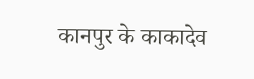कानपुर के काकादेव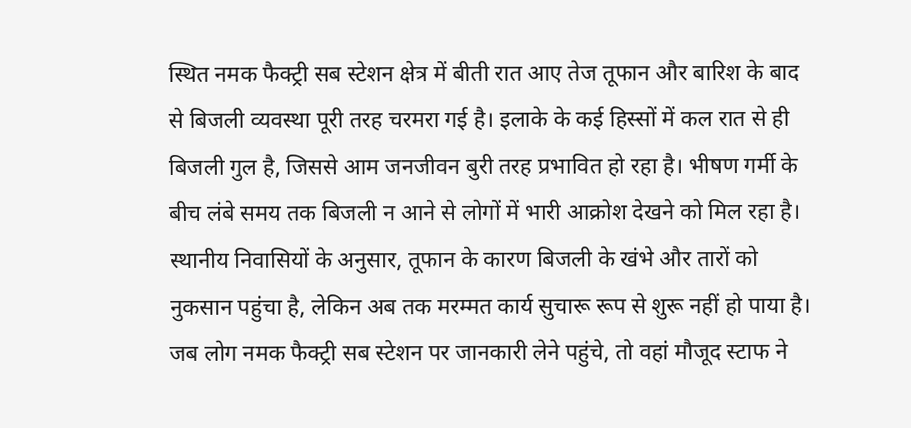स्थित नमक फैक्ट्री सब स्टेशन क्षेत्र में बीती रात आए तेज तूफान और बारिश के बाद से बिजली व्यवस्था पूरी तरह चरमरा गई है। इलाके के कई हिस्सों में कल रात से ही बिजली गुल है, जिससे आम जनजीवन बुरी तरह प्रभावित हो रहा है। भीषण गर्मी के बीच लंबे समय तक बिजली न आने से लोगों में भारी आक्रोश देखने को मिल रहा है।
स्थानीय निवासियों के अनुसार, तूफान के कारण बिजली के खंभे और तारों को नुकसान पहुंचा है, लेकिन अब तक मरम्मत कार्य सुचारू रूप से शुरू नहीं हो पाया है। जब लोग नमक फैक्ट्री सब स्टेशन पर जानकारी लेने पहुंचे, तो वहां मौजूद स्टाफ ने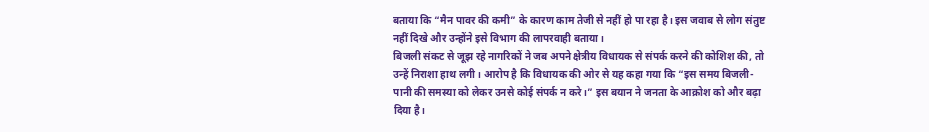बताया कि “मैन पावर की कमी” के कारण काम तेजी से नहीं हो पा रहा है। इस जवाब से लोग संतुष्ट नहीं दिखे और उन्होंने इसे विभाग की लापरवाही बताया।
बिजली संकट से जूझ रहे नागरिकों ने जब अपने क्षेत्रीय विधायक से संपर्क करने की कोशिश की, तो उन्हें निराशा हाथ लगी। आरोप है कि विधायक की ओर से यह कहा गया कि “इस समय बिजली-पानी की समस्या को लेकर उनसे कोई संपर्क न करे।” इस बयान ने जनता के आक्रोश को और बढ़ा दिया है।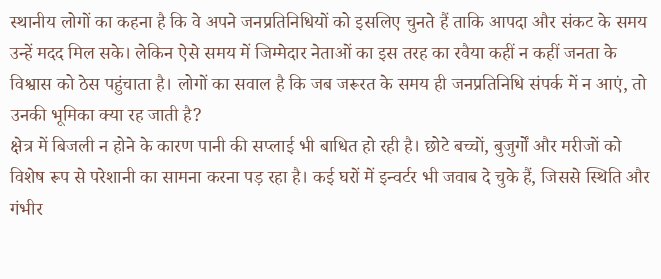स्थानीय लोगों का कहना है कि वे अपने जनप्रतिनिधियों को इसलिए चुनते हैं ताकि आपदा और संकट के समय उन्हें मदद मिल सके। लेकिन ऐसे समय में जिम्मेदार नेताओं का इस तरह का रवैया कहीं न कहीं जनता के विश्वास को ठेस पहुंचाता है। लोगों का सवाल है कि जब जरूरत के समय ही जनप्रतिनिधि संपर्क में न आएं, तो उनकी भूमिका क्या रह जाती है?
क्षेत्र में बिजली न होने के कारण पानी की सप्लाई भी बाधित हो रही है। छोटे बच्चों, बुजुर्गों और मरीजों को विशेष रूप से परेशानी का सामना करना पड़ रहा है। कई घरों में इन्वर्टर भी जवाब दे चुके हैं, जिससे स्थिति और गंभीर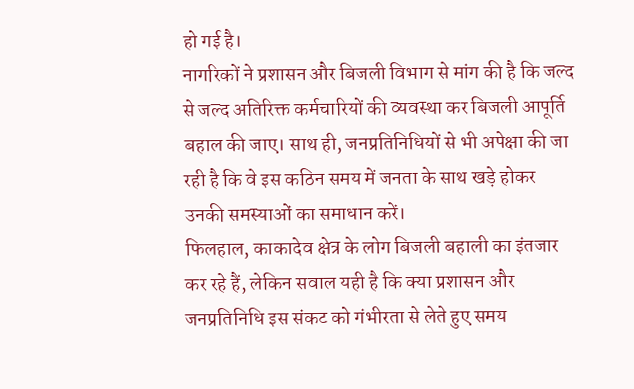हो गई है।
नागरिकों ने प्रशासन और बिजली विभाग से मांग की है कि जल्द से जल्द अतिरिक्त कर्मचारियों की व्यवस्था कर बिजली आपूर्ति बहाल की जाए। साथ ही, जनप्रतिनिधियों से भी अपेक्षा की जा रही है कि वे इस कठिन समय में जनता के साथ खड़े होकर उनकी समस्याओं का समाधान करें।
फिलहाल, काकादेव क्षेत्र के लोग बिजली बहाली का इंतजार कर रहे हैं, लेकिन सवाल यही है कि क्या प्रशासन और जनप्रतिनिधि इस संकट को गंभीरता से लेते हुए समय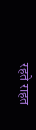रहते राहत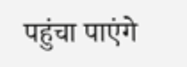पहुंचा पाएंगे